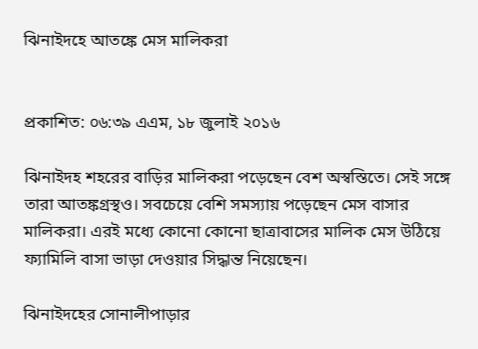ঝিনাইদহে আতঙ্কে মেস মালিকরা


প্রকাশিত: ০৬:৩৯ এএম, ১৮ জুলাই ২০১৬

ঝিনাইদহ শহরের বাড়ির মালিকরা পড়েছেন বেশ অস্বস্তিতে। সেই সঙ্গে তারা আতঙ্কগ্রস্থও। সবচেয়ে বেশি সমস্যায় পড়েছেন মেস বাসার মালিকরা। এরই মধ্যে কোনো কোনো ছাত্রাবাসের মালিক মেস উঠিয়ে ফ্যামিলি বাসা ভাড়া দেওয়ার সিদ্ধান্ত নিয়েছেন।

ঝিনাইদহের সোনালীপাড়ার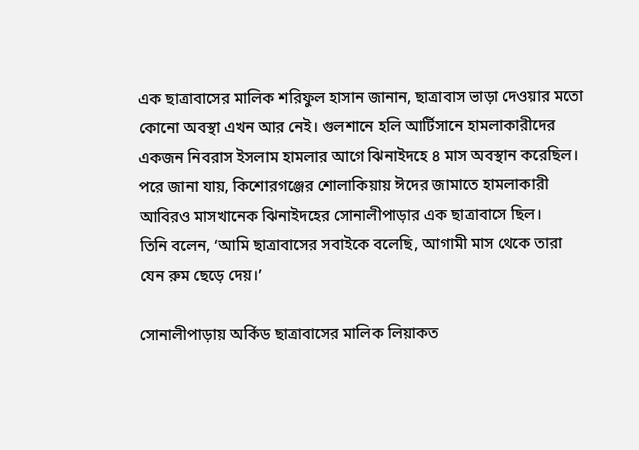এক ছাত্রাবাসের মালিক শরিফুল হাসান জানান, ছাত্রাবাস ভাড়া দেওয়ার মতো কোনো অবস্থা এখন আর নেই। গুলশানে হলি আর্টিসানে হামলাকারীদের একজন নিবরাস ইসলাম হামলার আগে ঝিনাইদহে ৪ মাস অবস্থান করেছিল। পরে জানা যায়, কিশোরগঞ্জের শোলাকিয়ায় ঈদের জামাতে হামলাকারী আবিরও মাসখানেক ঝিনাইদহের সোনালীপাড়ার এক ছাত্রাবাসে ছিল।
তিনি বলেন, ‘আমি ছাত্রাবাসের সবাইকে বলেছি, আগামী মাস থেকে তারা যেন রুম ছেড়ে দেয়।’

সোনালীপাড়ায় অর্কিড ছাত্রাবাসের মালিক লিয়াকত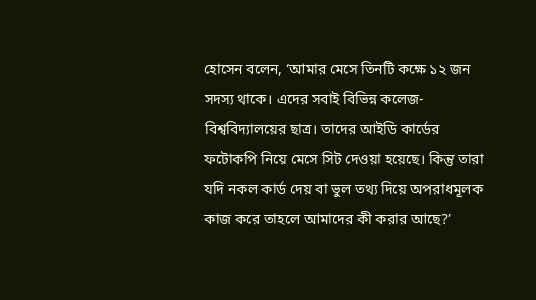হোসেন বলেন, ‘আমার মেসে তিনটি কক্ষে ১২ জন সদস্য থাকে। এদের সবাই বিভিন্ন কলেজ-বিশ্ববিদ্যালয়ের ছাত্র। তাদের আইডি কার্ডের ফটোকপি নিয়ে মেসে সিট দেওয়া হয়েছে। কিন্তু তারা যদি নকল কার্ড দেয় বা ভুল তথ্য দিয়ে অপরাধমূলক কাজ করে তাহলে আমাদের কী করার আছে?’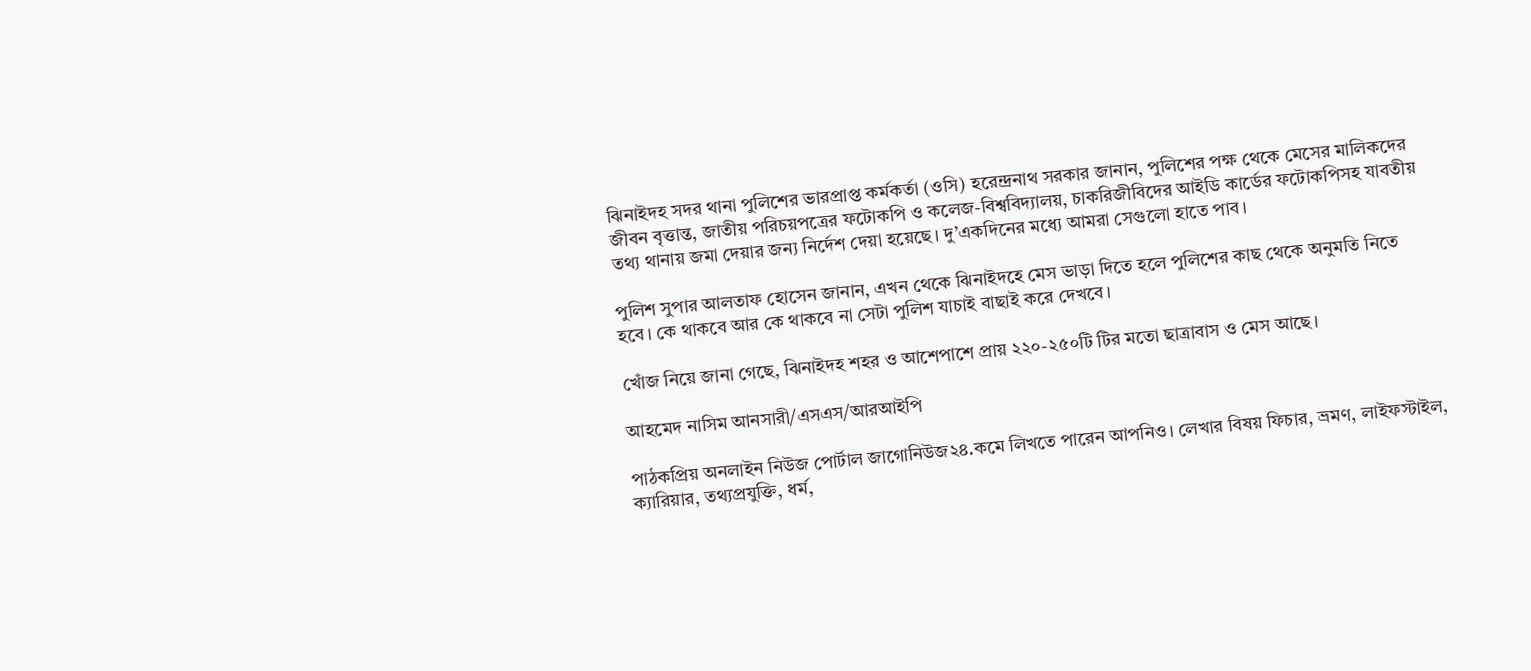ঝিনাইদহ সদর থানা পুলিশের ভারপ্রাপ্ত কর্মকর্তা (ওসি) হরেন্দ্রনাথ সরকার জানান, পুলিশের পক্ষ থেকে মেসের মালিকদের জীবন বৃত্তান্ত, জাতীয় পরিচয়পত্রের ফটোকপি ও কলেজ-বিশ্ববিদ্যালয়, চাকরিজীবিদের আইডি কার্ডের ফটোকপিসহ যাবতীয় তথ্য থানায় জমা দেয়ার জন্য নির্দেশ দেয়া হয়েছে। দু’একদিনের মধ্যে আমরা সেগুলো হাতে পাব।

পুলিশ সুপার আলতাফ হোসেন জানান, এখন থেকে ঝিনাইদহে মেস ভাড়া দিতে হলে পুলিশের কাছ থেকে অনুমতি নিতে হবে। কে থাকবে আর কে থাকবে না সেটা পুলিশ যাচাই বাছাই করে দেখবে।

খোঁজ নিয়ে জানা গেছে, ঝিনাইদহ শহর ও আশেপাশে প্রায় ২২০-২৫০টি টির মতো ছাত্রাবাস ও মেস আছে।

আহমেদ নাসিম আনসারী/এসএস/আরআইপি

পাঠকপ্রিয় অনলাইন নিউজ পোর্টাল জাগোনিউজ২৪.কমে লিখতে পারেন আপনিও। লেখার বিষয় ফিচার, ভ্রমণ, লাইফস্টাইল, ক্যারিয়ার, তথ্যপ্রযুক্তি, ধর্ম,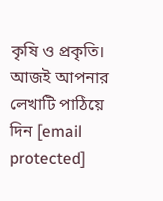কৃষি ও প্রকৃতি। আজই আপনার লেখাটি পাঠিয়ে দিন [email protected]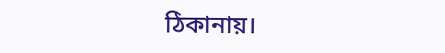ঠিকানায়।